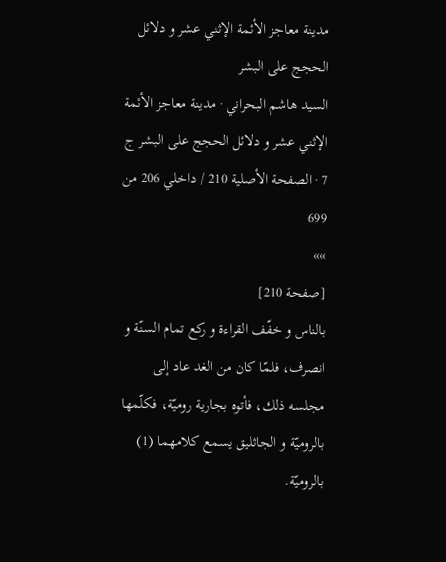مدينة معاجز الأئمة الإثني عشر و دلائل الحجج على البشر
السيد هاشم البحراني · مدينة معاجز الأئمة الإثني عشر و دلائل الحجج على البشر ج 7 · الصفحة الأصلية 210 / داخلي 206 من 699
»»
[صفحة 210]
بالناس و خفّف القراءة و ركع تمام السنّة و انصرف، فلمّا كان من الغد عاد إلى مجلسه ذلك، فأتوه بجارية روميّة، فكلّمها بالروميّة و الجاثليق يسمع كلامهما (1) بالروميّة.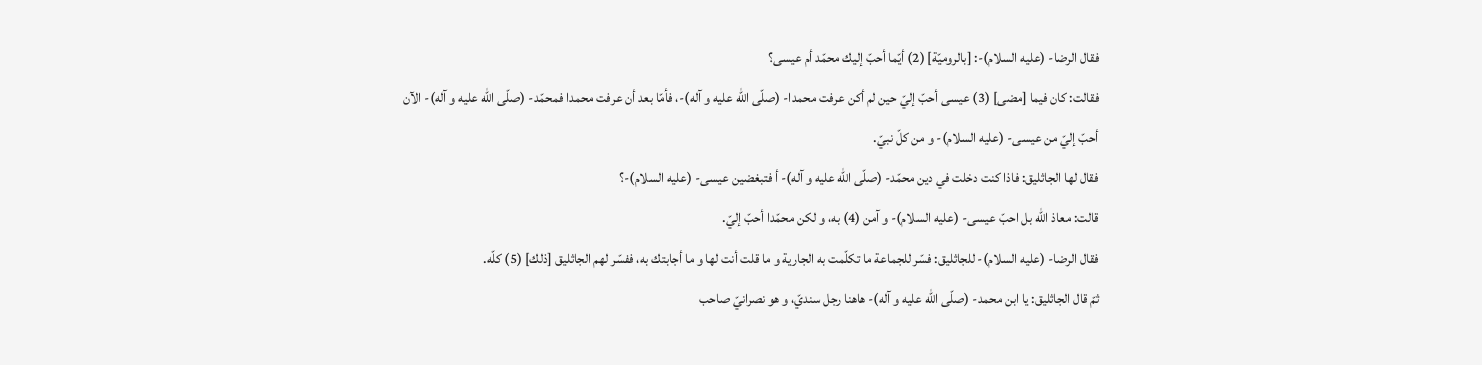فقال الرضا- (عليه السلام)-: [بالروميّة] (2) أيّما أحبّ إليك محمّد أم عيسى؟
فقالت: كان فيما [مضى] (3) عيسى أحبّ إليّ حين لم أكن عرفت محمدا- (صلّى اللّه عليه و آله)-، فأمّا بعد أن عرفت محمدا فمحمّد- (صلّى اللّه عليه و آله)- الآن أحبّ إليّ من عيسى- (عليه السلام)- و من كلّ نبيّ.
فقال لها الجاثليق: فاذا كنت دخلت في دين محمّد- (صلّى اللّه عليه و آله)- أ فتبغضين عيسى- (عليه السلام)-؟
قالت: معاذ اللّه بل احبّ عيسى- (عليه السلام)- و آمن (4) به، و لكن محمّدا أحبّ إليّ.
فقال الرضا- (عليه السلام)- للجاثليق: فسّر للجماعة ما تكلّمت به الجارية و ما قلت أنت لها و ما أجابتك به، ففسّر لهم الجاثليق [ذلك] (5) كلّه.
ثمّ قال الجاثليق: يا ابن محمد- (صلّى اللّه عليه و آله)- هاهنا رجل سنديّ، و هو نصرانيّ صاحب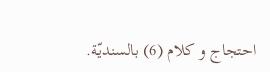احتجاج و كلام (6) بالسنديّة.